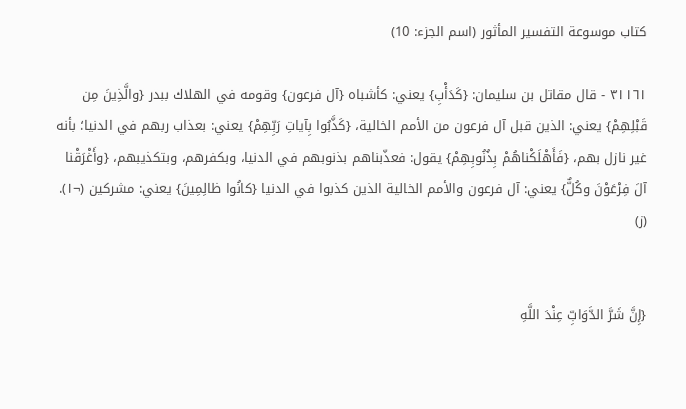كتاب موسوعة التفسير المأثور (اسم الجزء: 10)

٣١١٦١ - قال مقاتل بن سليمان: {كَدَأْبِ} يعني: كأشباه {آل فرعون} وقومه في الهلاك ببدر {والَّذِينَ مِن قَبْلِهِمْ} يعني: الذين قبل آل فرعون من الأمم الخالية، {كَذَّبُوا بِآياتِ رَبِّهِمْ} يعني: بعذاب ربهم في الدنيا؛ بأنه غير نازل بهم، {فَأَهْلَكْناهُمْ بِذُنُوبِهِمْ} يقول: فعذّبناهم بذنوبهم في الدنيا، وبكفرهم، وبتكذيبهم، {وأَغْرَقْنا آلَ فِرْعَوْنَ وكُلٌّ} يعني: آل فرعون والأمم الخالية الذين كذبوا في الدنيا {كانُوا ظالِمِينَ} يعني: مشركين (¬١). (ز)


{إِنَّ شَرَّ الدَّوَابِّ عِنْدَ اللَّهِ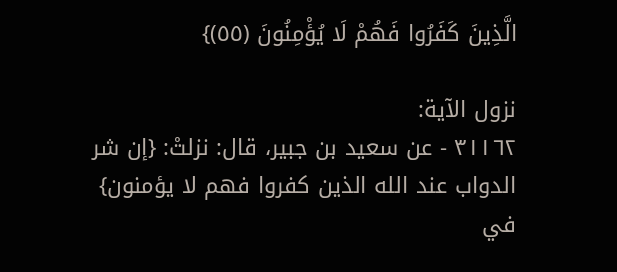الَّذِينَ كَفَرُوا فَهُمْ لَا يُؤْمِنُونَ (٥٥)}

نزول الآية:
٣١١٦٢ - عن سعيد بن جبير، قال: نزلتْ: {إن شر الدواب عند الله الذين كفروا فهم لا يؤمنون} في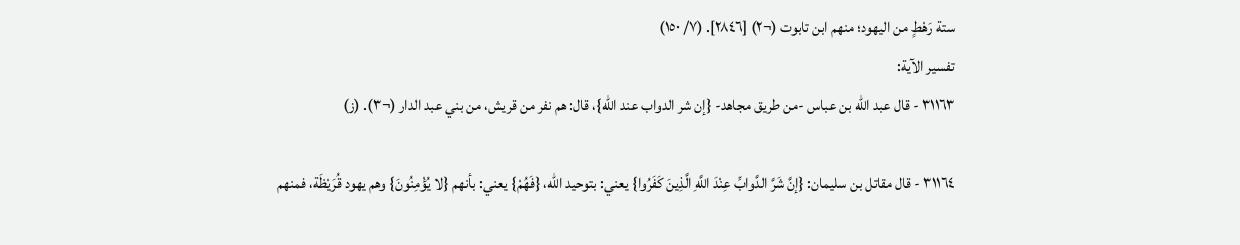ستة رَهْطٍ من اليهود؛ منهم ابن تابوت (¬٢) [٢٨٤٦]. (٧/ ١٥٠)
تفسير الآية:
٣١١٦٣ - قال عبد الله بن عباس -من طريق مجاهد- {إن شر الدواب عند الله}، قال: هم نفر من قريش، من بني عبد الدار (¬٣). (ز)

٣١١٦٤ - قال مقاتل بن سليمان: {إنَّ شَرَّ الدَّوابِّ عِنْدَ اللَّهِ الَّذِينَ كَفَرُوا} يعني: بتوحيد الله، {فَهُمْ} يعني: بأنهم {لا يُؤْمِنُونَ} وهم يهود قُرَيْظَة، فمنهم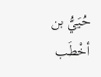حُيَيُّ بن أخْطَب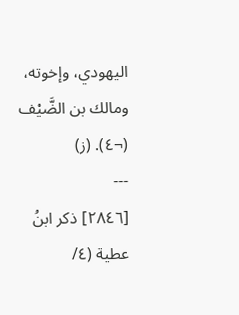اليهودي، وإخوته، ومالك بن الضَّيْف (¬٤). (ز)
---
[٢٨٤٦] ذكر ابنُ عطية (٤/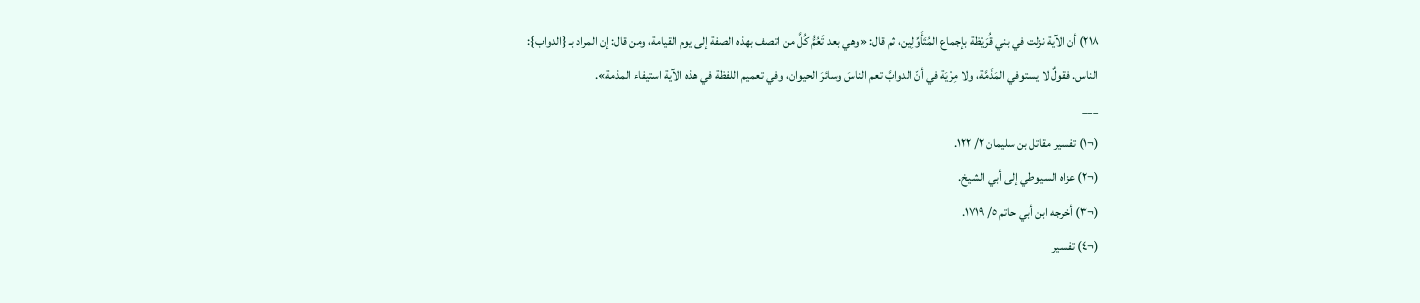٢١٨) أن الآية نزلت في بني قُرَيْظة بإجماع المُتَأَوِّلِين، ثم قال: «وهي بعد تَعُمُّ كُلَّ من اتصف بهذه الصفة إلى يوم القيامة، ومن قال: إن المراد بـ {الدواب}: الناس. فقولٌ لا يستوفي المَذَمَّة، ولا مِرْيَة في أنّ الدوابَّ تعم الناسَ وسائرَ الحيوان، وفي تعميم اللفظة في هذه الآية استيفاء المذمة».
___
(¬١) تفسير مقاتل بن سليمان ٢/ ١٢٢.
(¬٢) عزاه السيوطي إلى أبي الشيخ.
(¬٣) أخرجه ابن أبي حاتم ٥/ ١٧١٩.
(¬٤) تفسير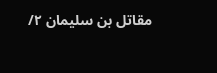مقاتل بن سليمان ٢/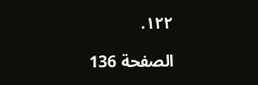١٢٢.

الصفحة 136